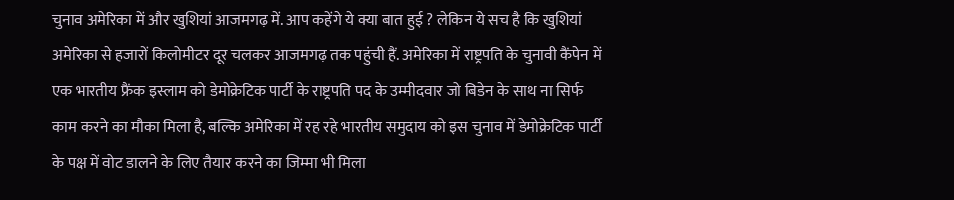चुनाव अमेरिका में और खुशियां आजमगढ़ में. आप कहेंगे ये क्या बात हुई ? लेकिन ये सच है कि खुशियां अमेरिका से हजारों किलोमीटर दूर चलकर आजमगढ़ तक पहुंची हैं. अमेरिका में राष्ट्रपति के चुनावी कैंपेन में एक भारतीय फ्रैंक इस्लाम को डेमोक्रेटिक पार्टी के राष्ट्रपति पद के उम्मीदवार जो बिडेन के साथ ना सिर्फ काम करने का मौका मिला है, बल्कि अमेरिका में रह रहे भारतीय समुदाय को इस चुनाव में डेमोक्रेटिक पार्टी के पक्ष में वोट डालने के लिए तैयार करने का जिम्मा भी मिला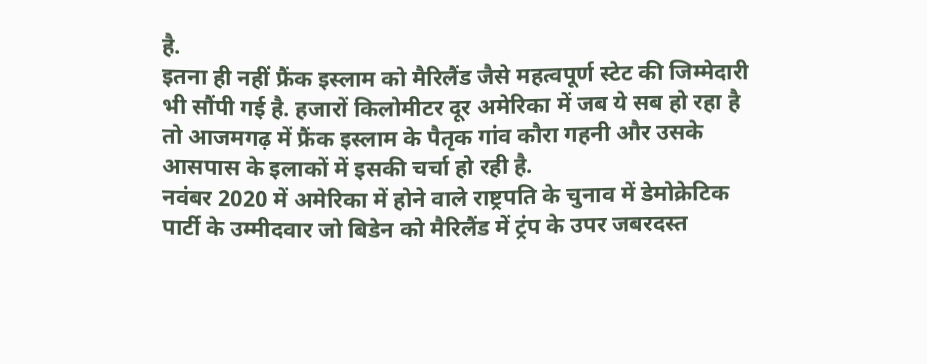है.
इतना ही नहीं फ्रैंक इस्लाम को मैरिलैंड जैसे महत्वपूर्ण स्टेट की जिम्मेदारी भी सौंपी गई है. हजारों किलोमीटर दूर अमेरिका में जब ये सब हो रहा है तो आजमगढ़ में फ्रैंक इस्लाम के पैतृक गांव कौरा गहनी और उसके आसपास के इलाकों में इसकी चर्चा हो रही है.
नवंबर 2020 में अमेरिका में होने वाले राष्ट्रपति के चुनाव में डेमोक्रेटिक पार्टी के उम्मीदवार जो बिडेन को मैरिलैंड में ट्रंप के उपर जबरदस्त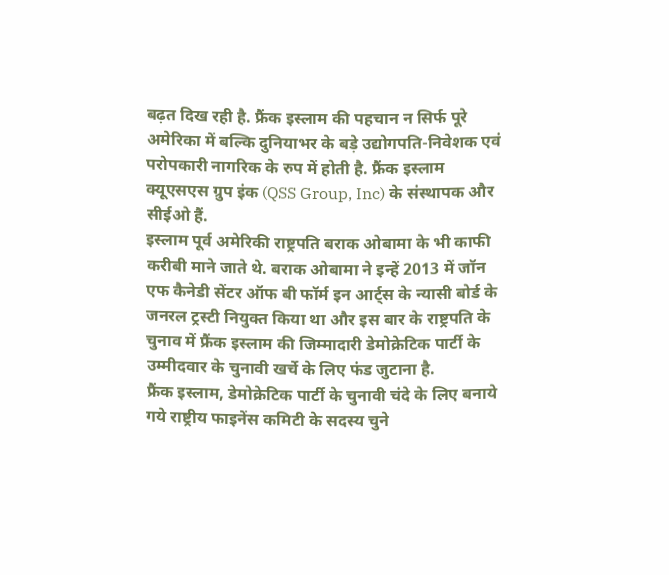बढ़त दिख रही है. फ्रैंक इस्लाम की पहचान न सिर्फ पूरे अमेरिका में बल्कि दुनियाभर के बड़े उद्योगपति-निवेशक एवं परोपकारी नागरिक के रुप में होती है. फ्रैंक इस्लाम क्यूएसएस ग्रुप इंक (QSS Group, Inc) के संस्थापक और सीईओ हैं.
इस्लाम पूर्व अमेरिकी राष्ट्रपति बराक ओबामा के भी काफी करीबी माने जाते थे. बराक ओबामा ने इन्हें 2013 में जॉन एफ कैनेडी सेंटर ऑफ बी फॉर्म इन आर्ट्स के न्यासी बोर्ड के जनरल ट्रस्टी नियुक्त किया था और इस बार के राष्ट्रपति के चुनाव में फ्रैंक इस्लाम की जिम्मादारी डेमोक्रेटिक पार्टी के उम्मीदवार के चुनावी खर्चे के लिए फंड जुटाना है.
फ्रैंक इस्लाम, डेमोक्रेटिक पार्टी के चुनावी चंदे के लिए बनाये गये राष्ट्रीय फाइनेंस कमिटी के सदस्य चुने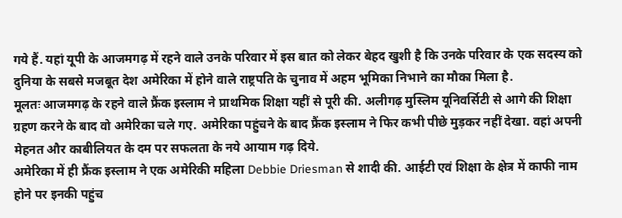गये हैं. यहां यूपी के आजमगढ़ में रहने वाले उनके परिवार में इस बात को लेकर बेहद खुशी है कि उनके परिवार के एक सदस्य को दुनिया के सबसे मजबूत देश अमेरिका में होने वाले राष्ट्रपति के चुनाव में अहम भूमिका निभाने का मौका मिला है.
मूलतः आजमगढ़ के रहने वाले फ्रैंक इस्लाम ने प्राथमिक शिक्षा यहीं से पूरी की. अलीगढ़ मुस्लिम यूनिवर्सिटी से आगे की शिक्षा ग्रहण करने के बाद वो अमेरिका चले गए. अमेरिका पहुंचने के बाद फ्रैंक इस्लाम ने फिर कभी पीछे मुड़कर नहीं देखा. वहां अपनी मेहनत और काबीलियत के दम पर सफलता के नये आयाम गढ़ दिये.
अमेरिका में ही फ्रैंक इस्लाम ने एक अमेरिकी महिला Debbie Driesman से शादी की. आईटी एवं शिक्षा के क्षेत्र में काफी नाम होने पर इनकी पहुंच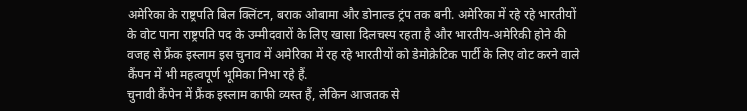अमेरिका के राष्ट्रपति बिल क्लिंटन, बराक ओबामा और डोनाल्ड ट्रंप तक बनी. अमेरिका में रहे रहे भारतीयों के वोट पाना राष्ट्रपति पद के उम्मीदवारों के लिए खासा दिलचस्प रहता है और भारतीय-अमेरिकी होने की वजह से फ्रैंक इस्लाम इस चुनाव में अमेरिका में रह रहे भारतीयों को डेमोक्रेटिक पार्टी के लिए वोट करने वाले कैंपन में भी महत्वपूर्ण भूमिका निभा रहे हैं.
चुनावी कैंपेन में फ्रैंक इस्लाम काफी व्यस्त हैं, लेकिन आजतक से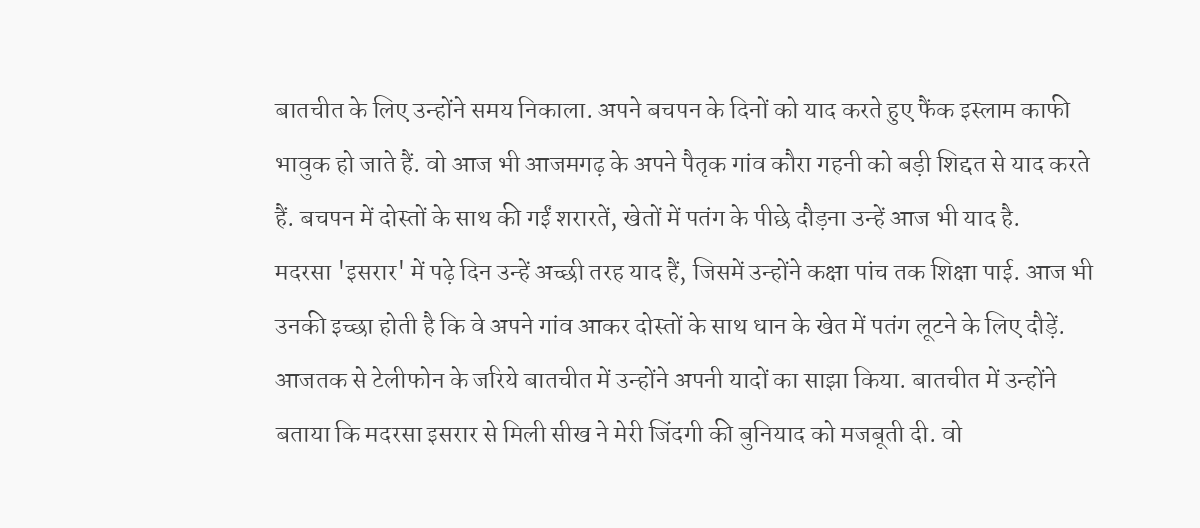बातचीत के लिए उन्होंने समय निकाला. अपने बचपन के दिनों को याद करते हुए फैंक इस्लाम काफी भावुक हो जाते हैं. वो आज भी आजमगढ़ के अपने पैतृक गांव कौरा गहनी को बड़ी शिद्दत से याद करते हैं. बचपन में दोस्तों के साथ की गईं शरारतें, खेतों में पतंग के पीछे दौड़ना उन्हें आज भी याद है.
मदरसा 'इसरार' में पढ़े दिन उन्हें अच्छी तरह याद हैं, जिसमें उन्होंने कक्षा पांच तक शिक्षा पाई. आज भी उनकी इच्छा होती है कि वे अपने गांव आकर दोस्तों के साथ धान के खेत में पतंग लूटने के लिए दौड़ें. आजतक से टेलीफोन के जरिये बातचीत में उन्होंने अपनी यादों का साझा किया. बातचीत में उन्होंने बताया कि मदरसा इसरार से मिली सीख ने मेरी जिंदगी की बुनियाद को मजबूती दी. वो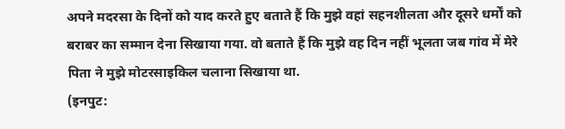अपने मदरसा के दिनों को याद करते हुए बताते हैं कि मुझे वहां सहनशीलता और दूसरे धर्मों को बराबर का सम्मान देना सिखाया गया. वो बताते हैं कि मुझे वह दिन नहीं भूलता जब गांव में मेरे पिता ने मुझे मोटरसाइकिल चलाना सिखाया था.
(इनपुट: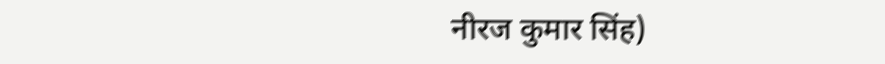नीरज कुमार सिंह)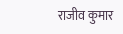राजीव कुमार